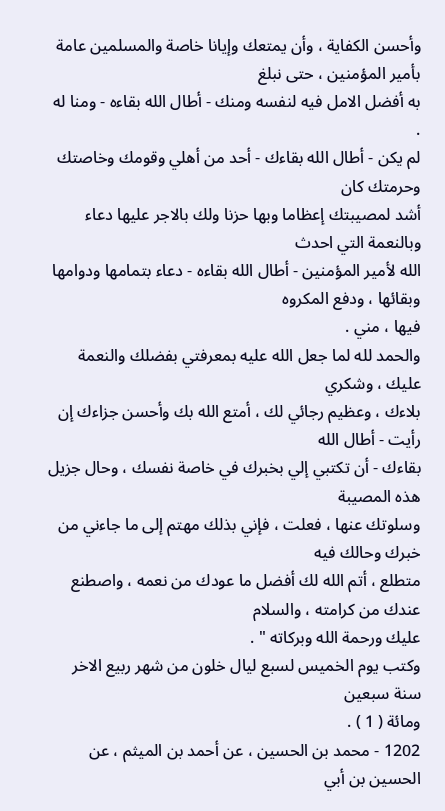وأحسن الكفاية ، وأن يمتعك وإيانا خاصة والمسلمين عامة بأمير المؤمنين ، حتى نبلغ
به أفضل الامل فيه لنفسه ومنك - أطال الله بقاءه - ومنا له .
لم يكن - أطال الله بقاءك - أحد من أهلي وقومك وخاصتك وحرمتك كان
أشد لمصيبتك إعظاما وبها حزنا ولك بالاجر عليها دعاء وبالنعمة التي احدث
الله لأمير المؤمنين - أطال الله بقاءه - دعاء بتمامها ودوامها وبقائها ، ودفع المكروه
فيها ، مني .
والحمد لله لما جعل الله عليه بمعرفتي بفضلك والنعمة عليك ، وشكري
بلاءك ، وعظيم رجائي لك ، أمتع الله بك وأحسن جزاءك إن رأيت - أطال الله
بقاءك - أن تكتبي إلي بخبرك في خاصة نفسك ، وحال جزيل هذه المصيبة
وسلوتك عنها ، فعلت ، فإني بذلك مهتم إلى ما جاءني من خبرك وحالك فيه
متطلع ، أتم الله لك أفضل ما عودك من نعمه ، واصطنع عندك من كرامته ، والسلام
عليك ورحمة الله وبركاته " .
وكتب يوم الخميس لسبع ليال خلون من شهر ربيع الاخر سنة سبعين
ومائة ( 1 ) .
1202 - محمد بن الحسين ، عن أحمد بن الميثم ، عن الحسين بن أبي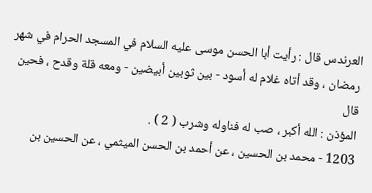العرندس قال : رأيت أبا الحسن موسى عليه السلام في المسجد الحرام في شهر
رمضان ، وقد أتاه غلام له أسود - بين ثوبين أبيضين - ومعه قلة وقدح ، فحين قال
المؤذن : الله أكبر ، صب له فناوله وشرب ( 2 ) .
1203 - محمد بن الحسين ، عن أحمد بن الحسن الميثمي ، عن الحسين بن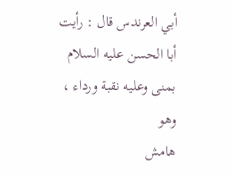أبي العرندس قال : رأيت أبا الحسن عليه السلام بمنى وعليه نقبة ورداء ، وهو
هامش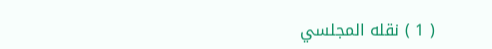( 1 ) نقله المجلسي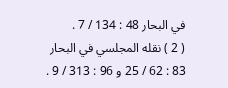في البحار 48 : 134 / 7 .
( 2 ) نقله المجلسي في البحار 83 : 62 / 25 و 96 : 313 / 9 .